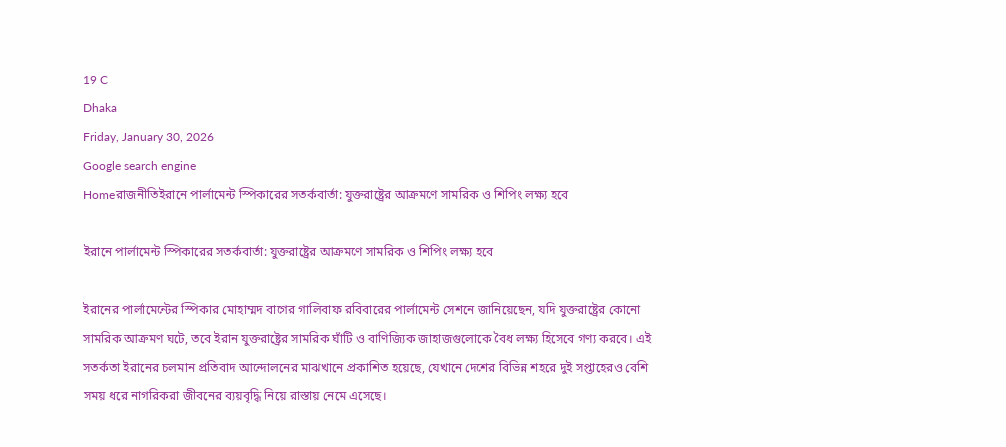19 C
Dhaka
Friday, January 30, 2026
Google search engine
Homeরাজনীতিইরানে পার্লামেন্ট স্পিকারের সতর্কবার্তা: যুক্তরাষ্ট্রের আক্রমণে সামরিক ও শিপিং লক্ষ্য হবে

ইরানে পার্লামেন্ট স্পিকারের সতর্কবার্তা: যুক্তরাষ্ট্রের আক্রমণে সামরিক ও শিপিং লক্ষ্য হবে

ইরানের পার্লামেন্টের স্পিকার মোহাম্মদ বাগের গালিবাফ রবিবারের পার্লামেন্ট সেশনে জানিয়েছেন, যদি যুক্তরাষ্ট্রের কোনো সামরিক আক্রমণ ঘটে, তবে ইরান যুক্তরাষ্ট্রের সামরিক ঘাঁটি ও বাণিজ্যিক জাহাজগুলোকে বৈধ লক্ষ্য হিসেবে গণ্য করবে। এই সতর্কতা ইরানের চলমান প্রতিবাদ আন্দোলনের মাঝখানে প্রকাশিত হয়েছে, যেখানে দেশের বিভিন্ন শহরে দুই সপ্তাহেরও বেশি সময় ধরে নাগরিকরা জীবনের ব্যয়বৃদ্ধি নিয়ে রাস্তায় নেমে এসেছে।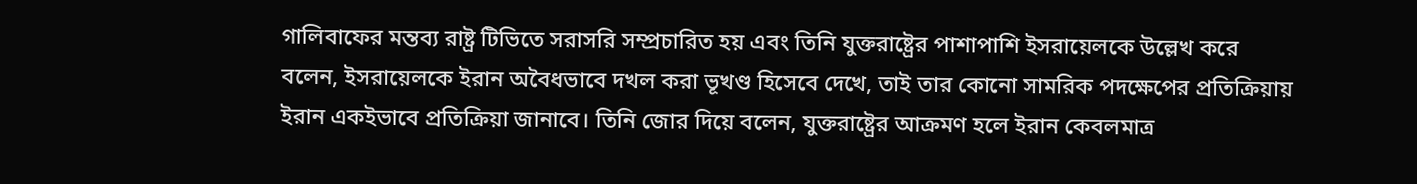গালিবাফের মন্তব্য রাষ্ট্র টিভিতে সরাসরি সম্প্রচারিত হয় এবং তিনি যুক্তরাষ্ট্রের পাশাপাশি ইসরায়েলকে উল্লেখ করে বলেন, ইসরায়েলকে ইরান অবৈধভাবে দখল করা ভূখণ্ড হিসেবে দেখে, তাই তার কোনো সামরিক পদক্ষেপের প্রতিক্রিয়ায় ইরান একইভাবে প্রতিক্রিয়া জানাবে। তিনি জোর দিয়ে বলেন, যুক্তরাষ্ট্রের আক্রমণ হলে ইরান কেবলমাত্র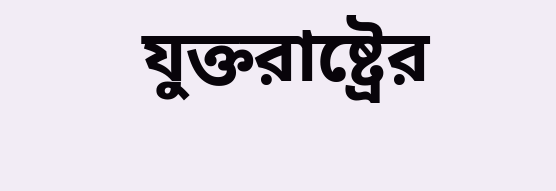যুক্তরাষ্ট্রের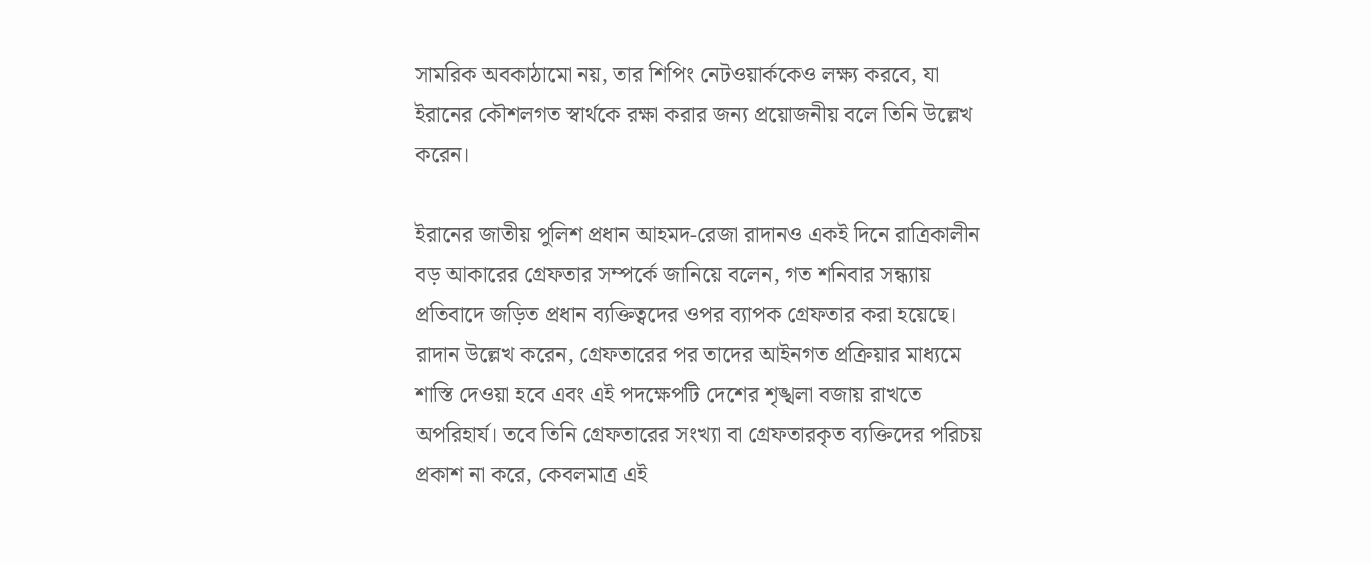সামরিক অবকাঠামো নয়, তার শিপিং নেটওয়ার্ককেও লক্ষ্য করবে, যা ইরানের কৌশলগত স্বার্থকে রক্ষা করার জন্য প্রয়োজনীয় বলে তিনি উল্লেখ করেন।

ইরানের জাতীয় পুলিশ প্রধান আহমদ-রেজা রাদানও একই দিনে রাত্রিকালীন বড় আকারের গ্রেফতার সম্পর্কে জানিয়ে বলেন, গত শনিবার সন্ধ্যায় প্রতিবাদে জড়িত প্রধান ব্যক্তিত্বদের ওপর ব্যাপক গ্রেফতার করা হয়েছে। রাদান উল্লেখ করেন, গ্রেফতারের পর তাদের আইনগত প্রক্রিয়ার মাধ্যমে শাস্তি দেওয়া হবে এবং এই পদক্ষেপটি দেশের শৃঙ্খলা বজায় রাখতে অপরিহার্য। তবে তিনি গ্রেফতারের সংখ্যা বা গ্রেফতারকৃত ব্যক্তিদের পরিচয় প্রকাশ না করে, কেবলমাত্র এই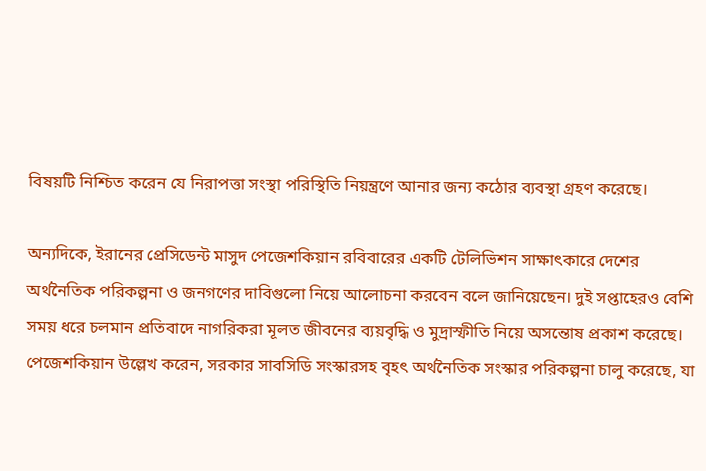বিষয়টি নিশ্চিত করেন যে নিরাপত্তা সংস্থা পরিস্থিতি নিয়ন্ত্রণে আনার জন্য কঠোর ব্যবস্থা গ্রহণ করেছে।

অন্যদিকে, ইরানের প্রেসিডেন্ট মাসুদ পেজেশকিয়ান রবিবারের একটি টেলিভিশন সাক্ষাৎকারে দেশের অর্থনৈতিক পরিকল্পনা ও জনগণের দাবিগুলো নিয়ে আলোচনা করবেন বলে জানিয়েছেন। দুই সপ্তাহেরও বেশি সময় ধরে চলমান প্রতিবাদে নাগরিকরা মূলত জীবনের ব্যয়বৃদ্ধি ও মুদ্রাস্ফীতি নিয়ে অসন্তোষ প্রকাশ করেছে। পেজেশকিয়ান উল্লেখ করেন, সরকার সাবসিডি সংস্কারসহ বৃহৎ অর্থনৈতিক সংস্কার পরিকল্পনা চালু করেছে, যা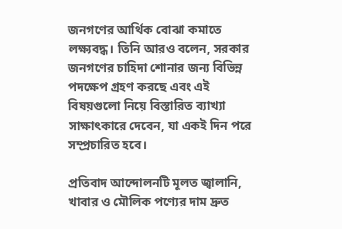জনগণের আর্থিক বোঝা কমাতে লক্ষ্যবদ্ধ। তিনি আরও বলেন, সরকার জনগণের চাহিদা শোনার জন্য বিভিন্ন পদক্ষেপ গ্রহণ করছে এবং এই বিষয়গুলো নিয়ে বিস্তারিত ব্যাখ্যা সাক্ষাৎকারে দেবেন, যা একই দিন পরে সম্প্রচারিত হবে।

প্রতিবাদ আন্দোলনটি মূলত জ্বালানি, খাবার ও মৌলিক পণ্যের দাম দ্রুত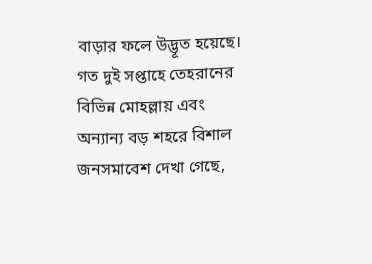বাড়ার ফলে উদ্ভূত হয়েছে। গত দুই সপ্তাহে তেহরানের বিভিন্ন মোহল্লায় এবং অন্যান্য বড় শহরে বিশাল জনসমাবেশ দেখা গেছে,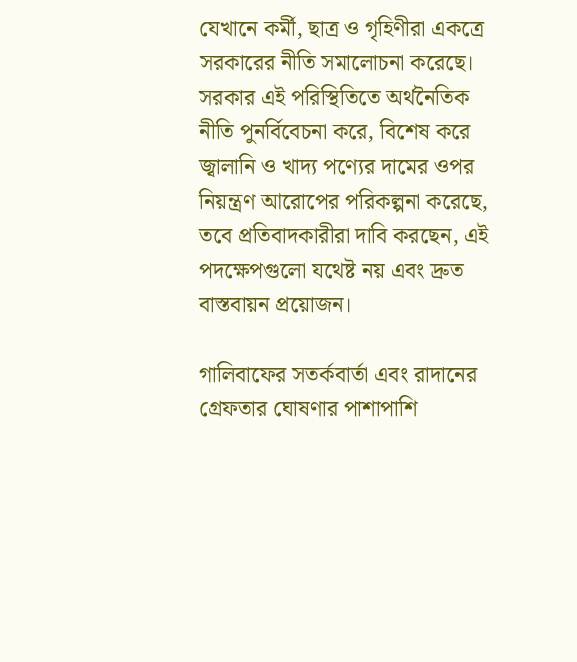যেখানে কর্মী, ছাত্র ও গৃহিণীরা একত্রে সরকারের নীতি সমালোচনা করেছে। সরকার এই পরিস্থিতিতে অর্থনৈতিক নীতি পুনর্বিবেচনা করে, বিশেষ করে জ্বালানি ও খাদ্য পণ্যের দামের ওপর নিয়ন্ত্রণ আরোপের পরিকল্পনা করেছে, তবে প্রতিবাদকারীরা দাবি করছেন, এই পদক্ষেপগুলো যথেষ্ট নয় এবং দ্রুত বাস্তবায়ন প্রয়োজন।

গালিবাফের সতর্কবার্তা এবং রাদানের গ্রেফতার ঘোষণার পাশাপাশি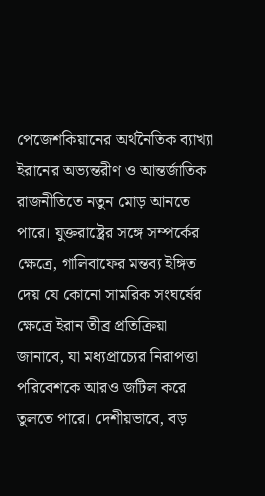পেজেশকিয়ানের অর্থনৈতিক ব্যাখ্যা ইরানের অভ্যন্তরীণ ও আন্তর্জাতিক রাজনীতিতে নতুন মোড় আনতে পারে। যুক্তরাষ্ট্রের সঙ্গে সম্পর্কের ক্ষেত্রে, গালিবাফের মন্তব্য ইঙ্গিত দেয় যে কোনো সামরিক সংঘর্ষের ক্ষেত্রে ইরান তীব্র প্রতিক্রিয়া জানাবে, যা মধ্যপ্রাচ্যের নিরাপত্তা পরিবেশকে আরও জটিল করে তুলতে পারে। দেশীয়ভাবে, বড়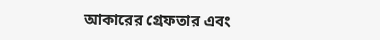আকারের গ্রেফতার এবং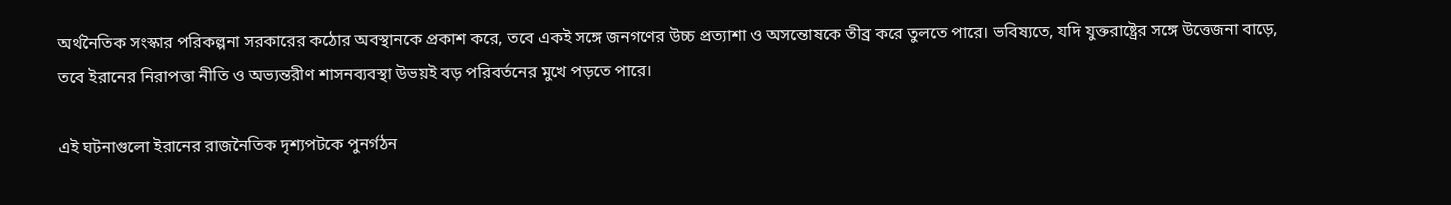অর্থনৈতিক সংস্কার পরিকল্পনা সরকারের কঠোর অবস্থানকে প্রকাশ করে, তবে একই সঙ্গে জনগণের উচ্চ প্রত্যাশা ও অসন্তোষকে তীব্র করে তুলতে পারে। ভবিষ্যতে, যদি যুক্তরাষ্ট্রের সঙ্গে উত্তেজনা বাড়ে, তবে ইরানের নিরাপত্তা নীতি ও অভ্যন্তরীণ শাসনব্যবস্থা উভয়ই বড় পরিবর্তনের মুখে পড়তে পারে।

এই ঘটনাগুলো ইরানের রাজনৈতিক দৃশ্যপটকে পুনর্গঠন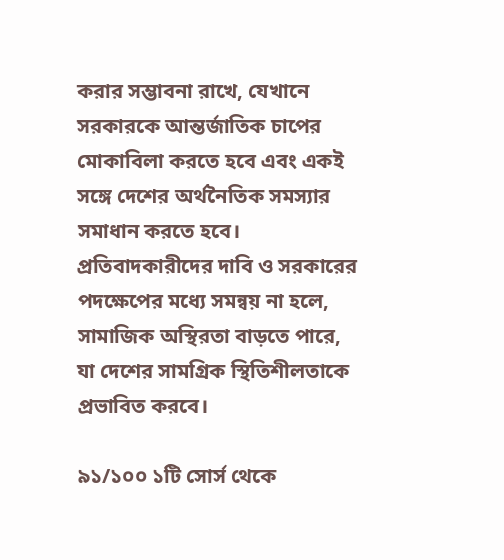করার সম্ভাবনা রাখে, যেখানে সরকারকে আন্তর্জাতিক চাপের মোকাবিলা করতে হবে এবং একই সঙ্গে দেশের অর্থনৈতিক সমস্যার সমাধান করতে হবে। প্রতিবাদকারীদের দাবি ও সরকারের পদক্ষেপের মধ্যে সমন্বয় না হলে, সামাজিক অস্থিরতা বাড়তে পারে, যা দেশের সামগ্রিক স্থিতিশীলতাকে প্রভাবিত করবে।

৯১/১০০ ১টি সোর্স থেকে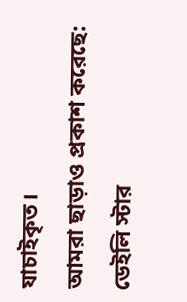যাচাইকৃত।
আমরা ছাড়াও প্রকাশ করেছে: ডেইলি স্টার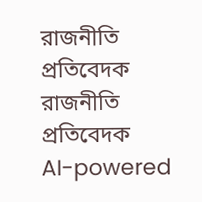রাজনীতি প্রতিবেদক
রাজনীতি প্রতিবেদক
AI-powered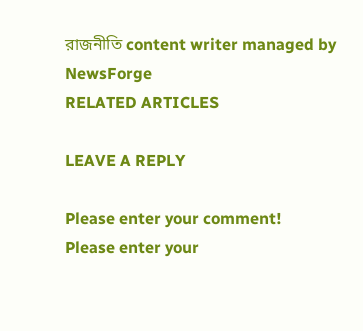রাজনীতি content writer managed by NewsForge
RELATED ARTICLES

LEAVE A REPLY

Please enter your comment!
Please enter your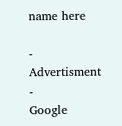name here

- Advertisment -
Google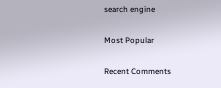search engine

Most Popular

Recent Comments